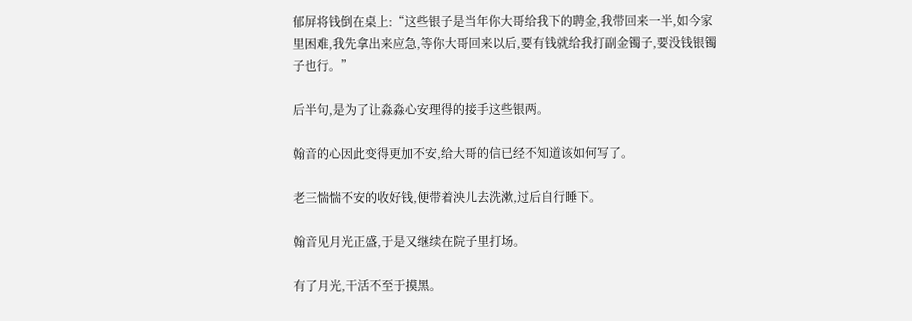郁屏将钱倒在桌上:“这些银子是当年你大哥给我下的聘金,我带回来一半,如今家里困难,我先拿出来应急,等你大哥回来以后,要有钱就给我打副金镯子,要没钱银镯子也行。”

后半句,是为了让淼淼心安理得的接手这些银两。

翰音的心因此变得更加不安,给大哥的信已经不知道该如何写了。

老三惴惴不安的收好钱,便带着泱儿去洗漱,过后自行睡下。

翰音见月光正盛,于是又继续在院子里打场。

有了月光,干活不至于摸黑。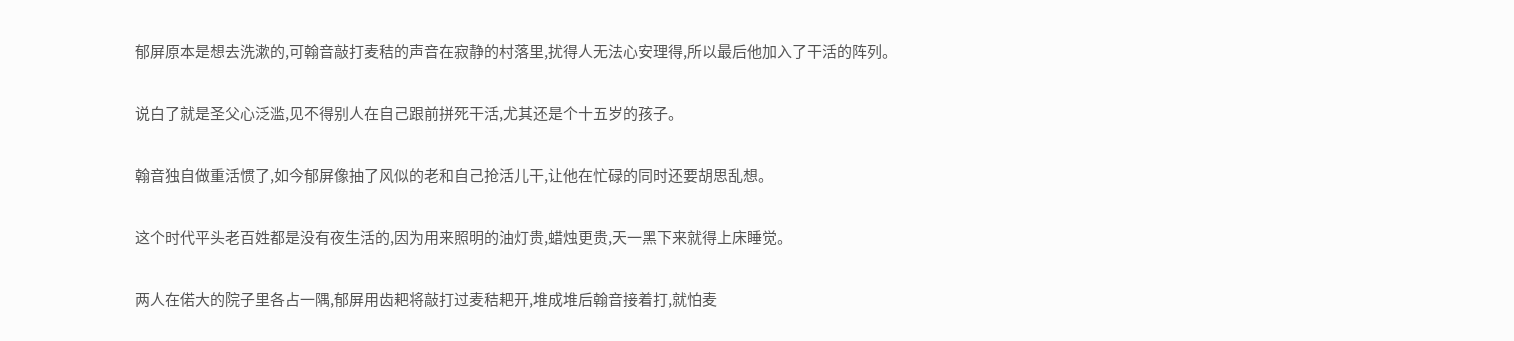郁屏原本是想去洗漱的,可翰音敲打麦秸的声音在寂静的村落里,扰得人无法心安理得,所以最后他加入了干活的阵列。

说白了就是圣父心泛滥,见不得别人在自己跟前拼死干活,尤其还是个十五岁的孩子。

翰音独自做重活惯了,如今郁屏像抽了风似的老和自己抢活儿干,让他在忙碌的同时还要胡思乱想。

这个时代平头老百姓都是没有夜生活的,因为用来照明的油灯贵,蜡烛更贵,天一黑下来就得上床睡觉。

两人在偌大的院子里各占一隅,郁屏用齿耙将敲打过麦秸耙开,堆成堆后翰音接着打,就怕麦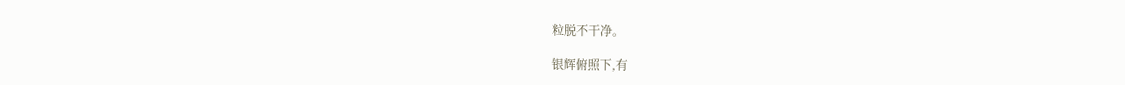粒脱不干净。

银辉俯照下,有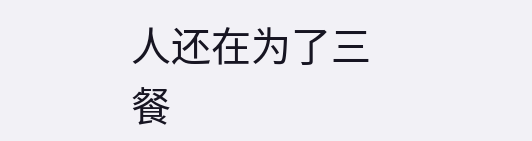人还在为了三餐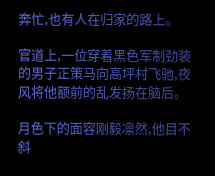奔忙,也有人在归家的路上。

官道上,一位穿着黑色军制劲装的男子正策马向高坪村飞驰,夜风将他额前的乱发扬在脑后。

月色下的面容刚毅凛然,他目不斜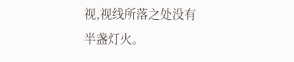视,视线所落之处没有半盏灯火。